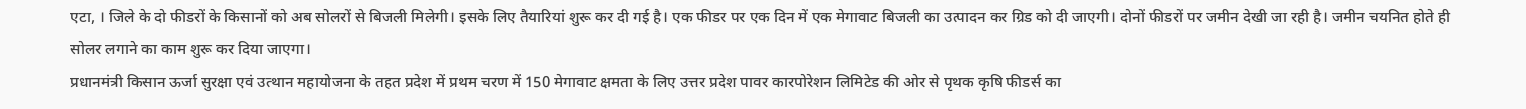एटा, । जिले के दो फीडरों के किसानों को अब सोलरों से बिजली मिलेगी। इसके लिए तैयारियां शुरू कर दी गई है। एक फीडर पर एक दिन में एक मेगावाट बिजली का उत्पादन कर ग्रिड को दी जाएगी। दोनों फीडरों पर जमीन देखी जा रही है। जमीन चयनित होते ही सोलर लगाने का काम शुरू कर दिया जाएगा।
प्रधानमंत्री किसान ऊर्जा सुरक्षा एवं उत्थान महायोजना के तहत प्रदेश में प्रथम चरण में 150 मेगावाट क्षमता के लिए उत्तर प्रदेश पावर कारपोरेशन लिमिटेड की ओर से पृथक कृषि फीडर्स का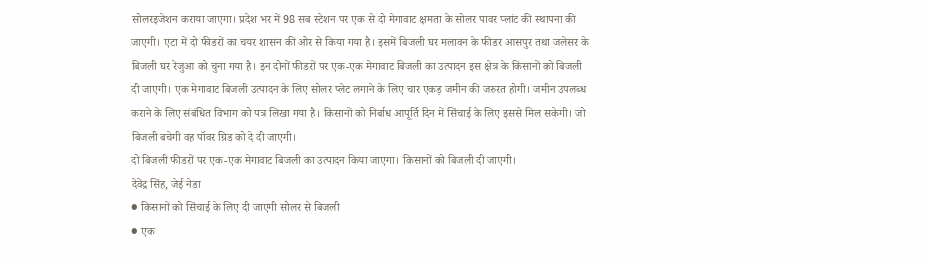सोलरइजेशन कराया जाएगा। प्रदेश भर में 98 सब स्टेशन पर एक से दो मेगावाट क्षमता के सोलर पावर प्लांट की स्थापना की जाएगी। एटा में दो फीडरों का चयर शासन की ओर से किया गया है। इसमें बिजली घर मलावन के फीडर आसपुर तथा जलेसर के बिजली घर रेजुआ को चुना गया है। इन दोनों फीडरों पर एक-एक मेगावाट बिजली का उत्पादन इस क्षेत्र के किसानों को बिजली दी जाएगी। एक मेगावाट बिजली उत्पादन के लिए सोलर प्लेट लगाने के लिए चार एकड़ जमीन की जरुरत होगी। जमीन उपलब्ध कराने के लिए संबंधित विभाग को पत्र लिखा गया है। किसानों को निर्बाध आपूर्ति दिन में सिंचाई के लिए इससे मिल सकेगी। जो बिजली बचेगी वह पॉवर ग्रिड को दे दी जाएगी।
दो बिजली फीडरों पर एक-एक मेगावाट बिजली का उत्पादन किया जाएगा। किसानों को बिजली दी जाएगी।
देवेंद्र सिंह, जेई नेडा
● किसानों को सिंचाई के लिए दी जाएगी सोलर से बिजली
● एक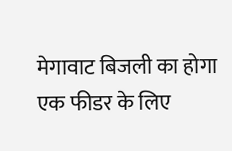मेगावाट बिजली का होगा एक फीडर के लिए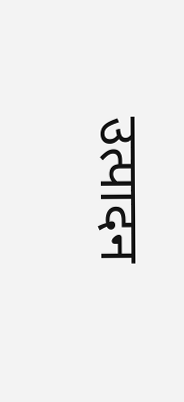उत्पादन